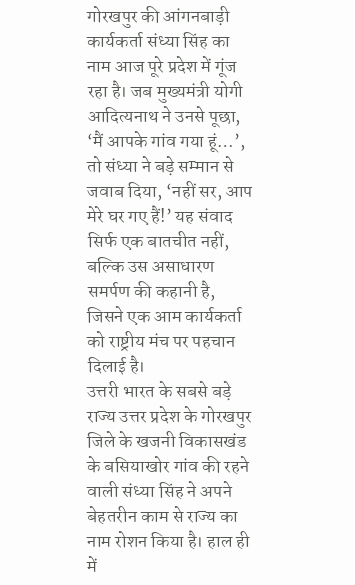गोरखपुर की आंगनबाड़ी कार्यकर्ता संध्या सिंह का नाम आज पूरे प्रदेश में गूंज रहा है। जब मुख्यमंत्री योगी आदित्यनाथ ने उनसे पूछा, ‘मैं आपके गांव गया हूं…’, तो संध्या ने बड़े सम्मान से जवाब दिया, ‘नहीं सर, आप मेरे घर गए हैं!’ यह संवाद सिर्फ एक बातचीत नहीं, बल्कि उस असाधारण समर्पण की कहानी है, जिसने एक आम कार्यकर्ता को राष्ट्रीय मंच पर पहचान दिलाई है।
उत्तरी भारत के सबसे बड़े राज्य उत्तर प्रदेश के गोरखपुर जिले के खजनी विकासखंड के बसियाखोर गांव की रहने वाली संध्या सिंह ने अपने बेहतरीन काम से राज्य का नाम रोशन किया है। हाल ही में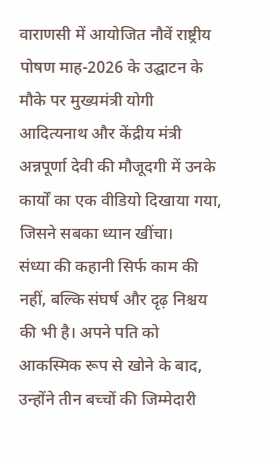वाराणसी में आयोजित नौवें राष्ट्रीय पोषण माह-2026 के उद्घाटन के मौके पर मुख्यमंत्री योगी आदित्यनाथ और केंद्रीय मंत्री अन्नपूर्णा देवी की मौजूदगी में उनके कार्यों का एक वीडियो दिखाया गया, जिसने सबका ध्यान खींचा।
संध्या की कहानी सिर्फ काम की नहीं, बल्कि संघर्ष और दृढ़ निश्चय की भी है। अपने पति को आकस्मिक रूप से खोने के बाद, उन्होंने तीन बच्चों की जिम्मेदारी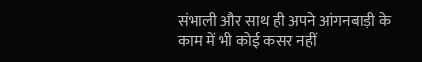संभाली और साथ ही अपने आंगनबाड़ी के काम में भी कोई कसर नहीं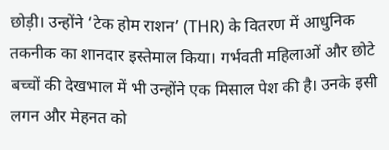छोड़ी। उन्होंने ‘टेक होम राशन’ (THR) के वितरण में आधुनिक तकनीक का शानदार इस्तेमाल किया। गर्भवती महिलाओं और छोटे बच्चों की देखभाल में भी उन्होंने एक मिसाल पेश की है। उनके इसी लगन और मेहनत को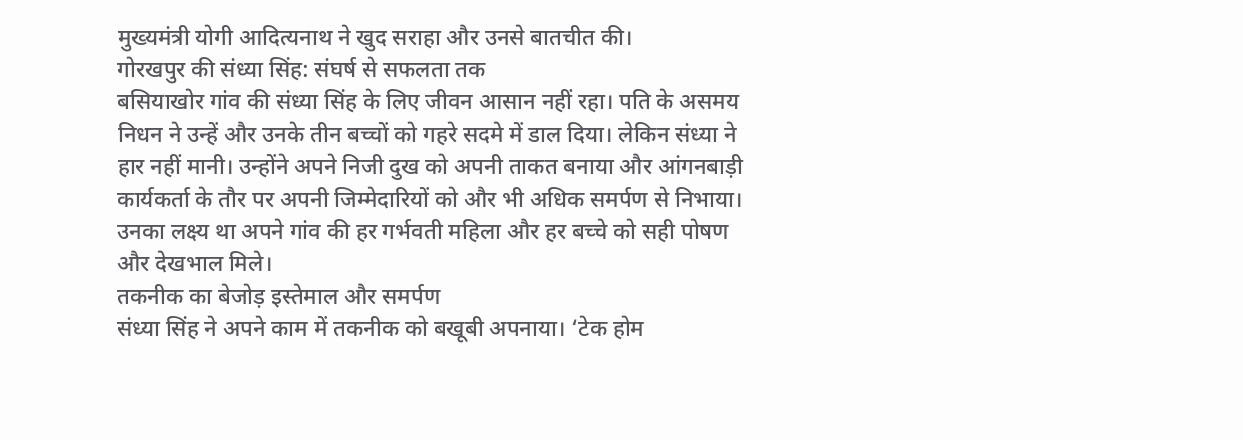मुख्यमंत्री योगी आदित्यनाथ ने खुद सराहा और उनसे बातचीत की।
गोरखपुर की संध्या सिंह: संघर्ष से सफलता तक
बसियाखोर गांव की संध्या सिंह के लिए जीवन आसान नहीं रहा। पति के असमय निधन ने उन्हें और उनके तीन बच्चों को गहरे सदमे में डाल दिया। लेकिन संध्या ने हार नहीं मानी। उन्होंने अपने निजी दुख को अपनी ताकत बनाया और आंगनबाड़ी कार्यकर्ता के तौर पर अपनी जिम्मेदारियों को और भी अधिक समर्पण से निभाया। उनका लक्ष्य था अपने गांव की हर गर्भवती महिला और हर बच्चे को सही पोषण और देखभाल मिले।
तकनीक का बेजोड़ इस्तेमाल और समर्पण
संध्या सिंह ने अपने काम में तकनीक को बखूबी अपनाया। ‘टेक होम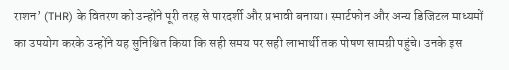राशन’ (THR) के वितरण को उन्होंने पूरी तरह से पारदर्शी और प्रभावी बनाया। स्मार्टफोन और अन्य डिजिटल माध्यमों का उपयोग करके उन्होंने यह सुनिश्चित किया कि सही समय पर सही लाभार्थी तक पोषण सामग्री पहुंचे। उनके इस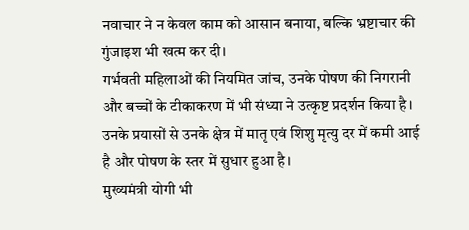नवाचार ने न केवल काम को आसान बनाया, बल्कि भ्रष्टाचार की गुंजाइश भी खत्म कर दी।
गर्भवती महिलाओं की नियमित जांच, उनके पोषण की निगरानी और बच्चों के टीकाकरण में भी संध्या ने उत्कृष्ट प्रदर्शन किया है। उनके प्रयासों से उनके क्षेत्र में मातृ एवं शिशु मृत्यु दर में कमी आई है और पोषण के स्तर में सुधार हुआ है।
मुख्यमंत्री योगी भी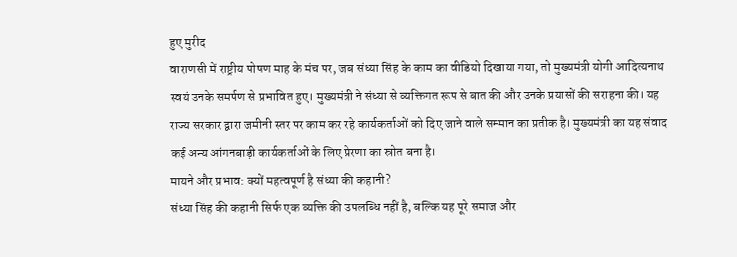हुए मुरीद
वाराणसी में राष्ट्रीय पोषण माह के मंच पर, जब संध्या सिंह के काम का वीडियो दिखाया गया, तो मुख्यमंत्री योगी आदित्यनाथ स्वयं उनके समर्पण से प्रभावित हुए। मुख्यमंत्री ने संध्या से व्यक्तिगत रूप से बात की और उनके प्रयासों की सराहना की। यह राज्य सरकार द्वारा जमीनी स्तर पर काम कर रहे कार्यकर्ताओं को दिए जाने वाले सम्मान का प्रतीक है। मुख्यमंत्री का यह संवाद कई अन्य आंगनबाड़ी कार्यकर्ताओं के लिए प्रेरणा का स्रोत बना है।
मायने और प्रभाव: क्यों महत्वपूर्ण है संध्या की कहानी?
संध्या सिंह की कहानी सिर्फ एक व्यक्ति की उपलब्धि नहीं है, बल्कि यह पूरे समाज और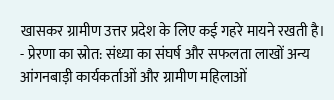खासकर ग्रामीण उत्तर प्रदेश के लिए कई गहरे मायने रखती है।
- प्रेरणा का स्रोत: संध्या का संघर्ष और सफलता लाखों अन्य आंगनबाड़ी कार्यकर्ताओं और ग्रामीण महिलाओं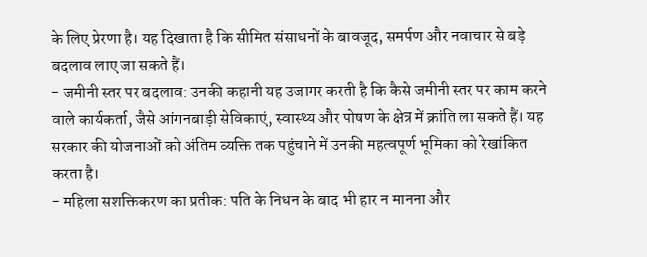के लिए प्रेरणा है। यह दिखाता है कि सीमित संसाधनों के बावजूद, समर्पण और नवाचार से बड़े बदलाव लाए जा सकते हैं।
- जमीनी स्तर पर बदलाव: उनकी कहानी यह उजागर करती है कि कैसे जमीनी स्तर पर काम करने वाले कार्यकर्ता, जैसे आंगनबाड़ी सेविकाएं, स्वास्थ्य और पोषण के क्षेत्र में क्रांति ला सकते हैं। यह सरकार की योजनाओं को अंतिम व्यक्ति तक पहुंचाने में उनकी महत्वपूर्ण भूमिका को रेखांकित करता है।
- महिला सशक्तिकरण का प्रतीक: पति के निधन के बाद भी हार न मानना और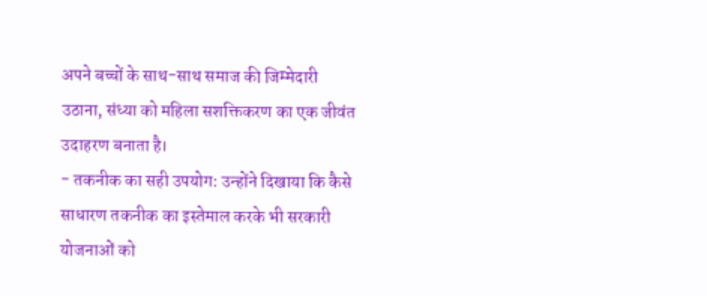अपने बच्चों के साथ-साथ समाज की जिम्मेदारी उठाना, संध्या को महिला सशक्तिकरण का एक जीवंत उदाहरण बनाता है।
- तकनीक का सही उपयोग: उन्होंने दिखाया कि कैसे साधारण तकनीक का इस्तेमाल करके भी सरकारी योजनाओं को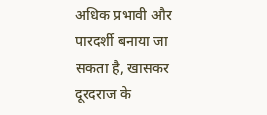अधिक प्रभावी और पारदर्शी बनाया जा सकता है, खासकर दूरदराज के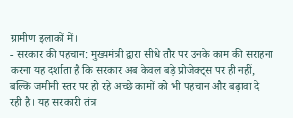ग्रामीण इलाकों में।
- सरकार की पहचान: मुख्यमंत्री द्वारा सीधे तौर पर उनके काम की सराहना करना यह दर्शाता है कि सरकार अब केवल बड़े प्रोजेक्ट्स पर ही नहीं, बल्कि जमीनी स्तर पर हो रहे अच्छे कामों को भी पहचान और बढ़ावा दे रही है। यह सरकारी तंत्र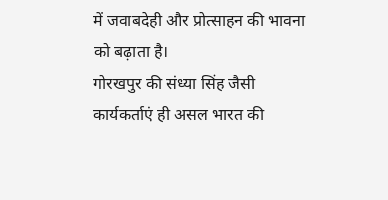में जवाबदेही और प्रोत्साहन की भावना को बढ़ाता है।
गोरखपुर की संध्या सिंह जैसी कार्यकर्ताएं ही असल भारत की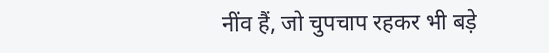नींव हैं, जो चुपचाप रहकर भी बड़े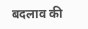बदलाव की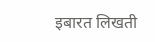इबारत लिखती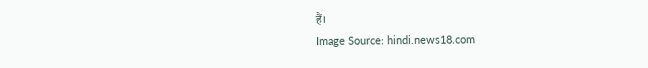हैं।
Image Source: hindi.news18.com